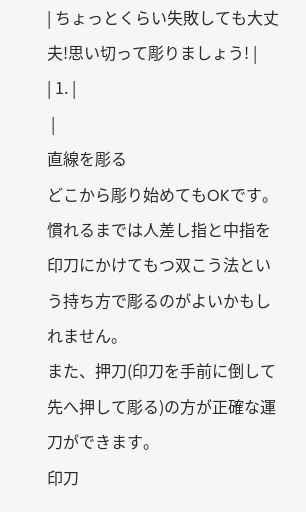| ちょっとくらい失敗しても大丈夫!思い切って彫りましょう! |
| 1. |
 |
直線を彫る
どこから彫り始めてもOKです。
慣れるまでは人差し指と中指を印刀にかけてもつ双こう法という持ち方で彫るのがよいかもしれません。
また、押刀(印刀を手前に倒して先へ押して彫る)の方が正確な運刀ができます。
印刀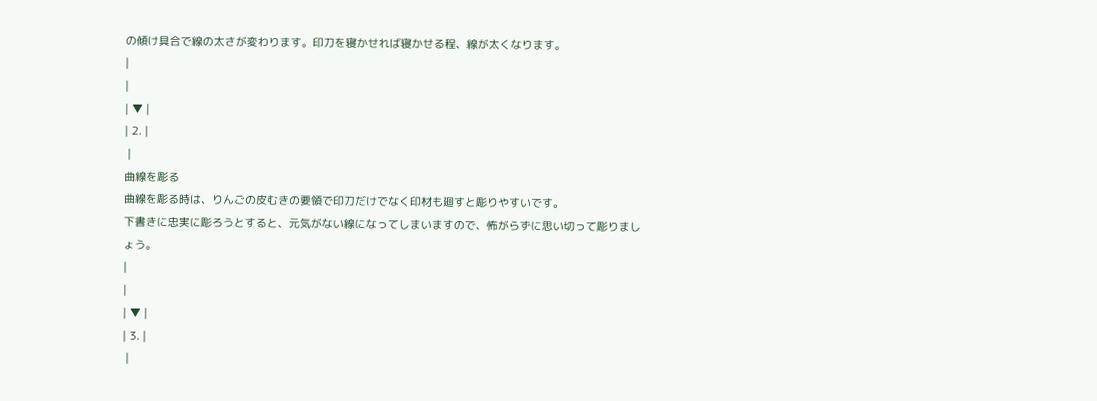の傾け具合で線の太さが変わります。印刀を寝かせれば寝かせる程、線が太くなります。
|
|
| ▼ |
| 2. |
 |
曲線を彫る
曲線を彫る時は、りんごの皮むきの要領で印刀だけでなく印材も廻すと彫りやすいです。
下書きに忠実に彫ろうとすると、元気がない線になってしまいますので、怖がらずに思い切って彫りましょう。
|
|
| ▼ |
| 3. |
 |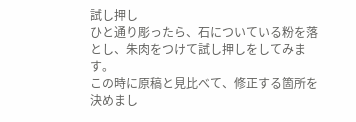試し押し
ひと通り彫ったら、石についている粉を落とし、朱肉をつけて試し押しをしてみます。
この時に原稿と見比べて、修正する箇所を決めまし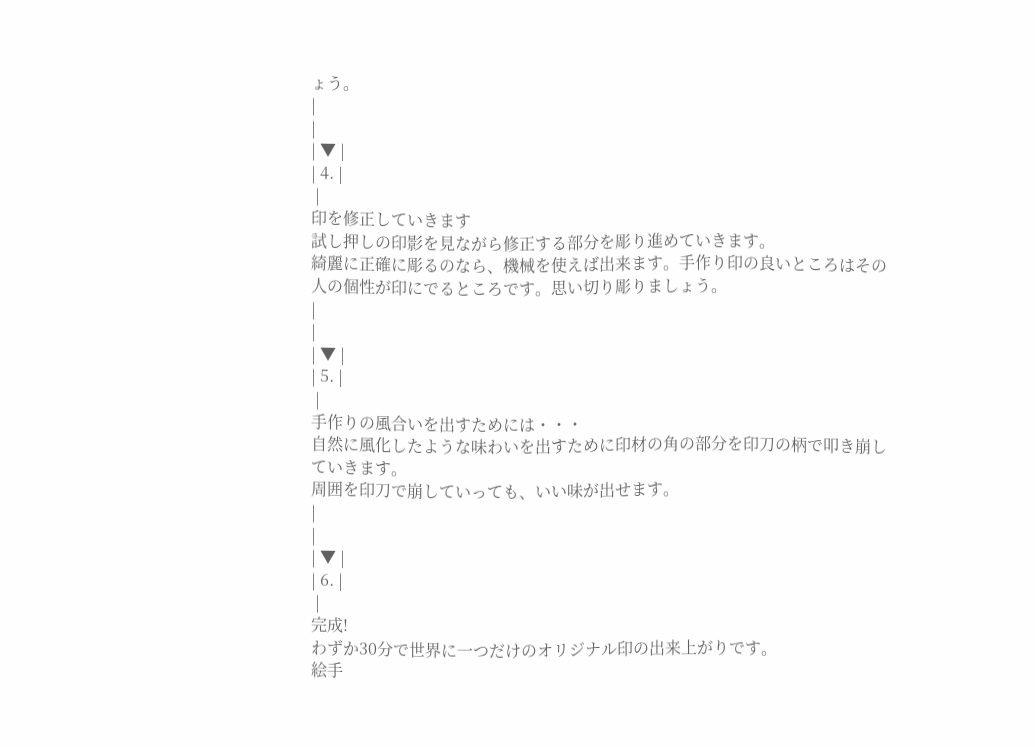ょう。
|
|
| ▼ |
| 4. |
 |
印を修正していきます
試し押しの印影を見ながら修正する部分を彫り進めていきます。
綺麗に正確に彫るのなら、機械を使えば出来ます。手作り印の良いところはその人の個性が印にでるところです。思い切り彫りましょう。
|
|
| ▼ |
| 5. |
 |
手作りの風合いを出すためには・・・
自然に風化したような味わいを出すために印材の角の部分を印刀の柄で叩き崩していきます。
周囲を印刀で崩していっても、いい味が出せます。
|
|
| ▼ |
| 6. |
 |
完成!
わずか30分で世界に一つだけのオリジナル印の出来上がりです。
絵手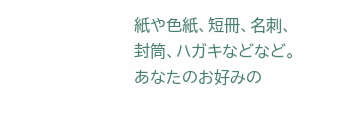紙や色紙、短冊、名刺、封筒、ハガキなどなど。
あなたのお好みの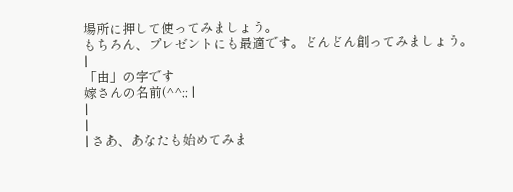場所に押して使ってみましょう。
もちろん、プレゼントにも最適です。どんどん創ってみましょう。
|
「由」の字です
嫁さんの名前(^^;; |
|
|
| さあ、あなたも始めてみま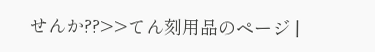せんか??>>てん刻用品のページ |